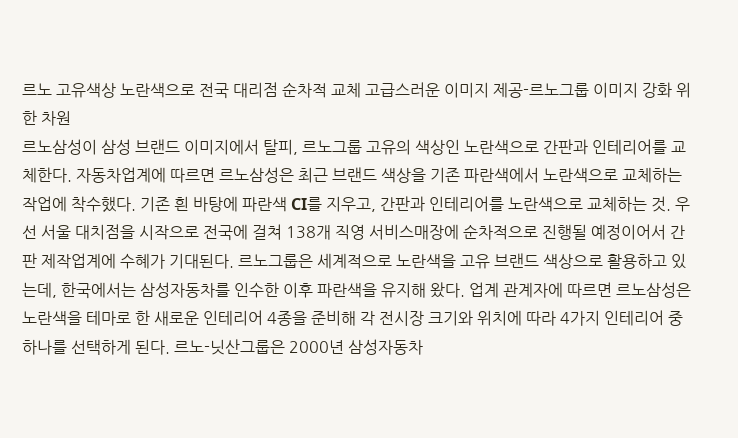르노 고유색상 노란색으로 전국 대리점 순차적 교체 고급스러운 이미지 제공-르노그룹 이미지 강화 위한 차원
르노삼성이 삼성 브랜드 이미지에서 탈피, 르노그룹 고유의 색상인 노란색으로 간판과 인테리어를 교체한다. 자동차업계에 따르면 르노삼성은 최근 브랜드 색상을 기존 파란색에서 노란색으로 교체하는 작업에 착수했다. 기존 흰 바탕에 파란색 CI를 지우고, 간판과 인테리어를 노란색으로 교체하는 것. 우선 서울 대치점을 시작으로 전국에 걸쳐 138개 직영 서비스매장에 순차적으로 진행될 예정이어서 간판 제작업계에 수혜가 기대된다. 르노그룹은 세계적으로 노란색을 고유 브랜드 색상으로 활용하고 있는데, 한국에서는 삼성자동차를 인수한 이후 파란색을 유지해 왔다. 업계 관계자에 따르면 르노삼성은 노란색을 테마로 한 새로운 인테리어 4종을 준비해 각 전시장 크기와 위치에 따라 4가지 인테리어 중 하나를 선택하게 된다. 르노-닛산그룹은 2000년 삼성자동차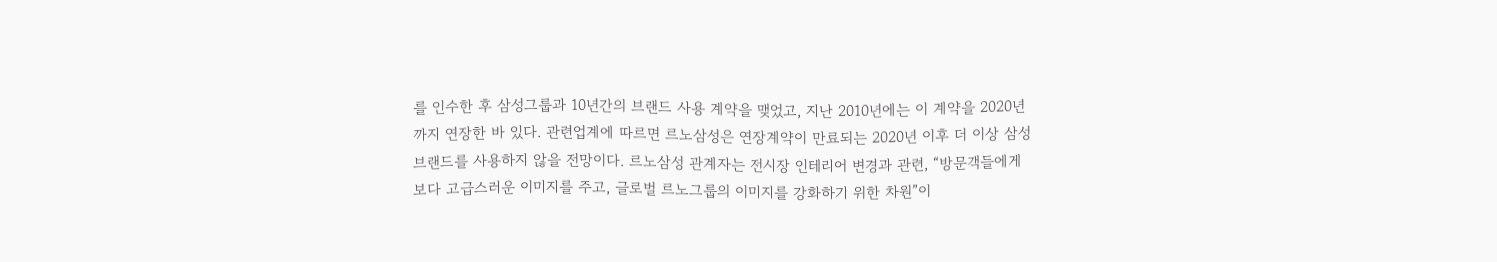를 인수한 후 삼성그룹과 10년간의 브랜드 사용 계약을 맺었고, 지난 2010년에는 이 계약을 2020년까지 연장한 바 있다. 관련업계에 따르면 르노삼성은 연장계약이 만료되는 2020년 이후 더 이상 삼성 브랜드를 사용하지 않을 전망이다. 르노삼성 관계자는 전시장 인테리어 변경과 관련, “방문객들에게 보다 고급스러운 이미지를 주고, 글로벌 르노그룹의 이미지를 강화하기 위한 차원”이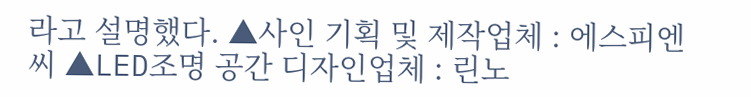라고 설명했다. ▲사인 기획 및 제작업체 : 에스피엔씨 ▲LED조명 공간 디자인업체 : 린노